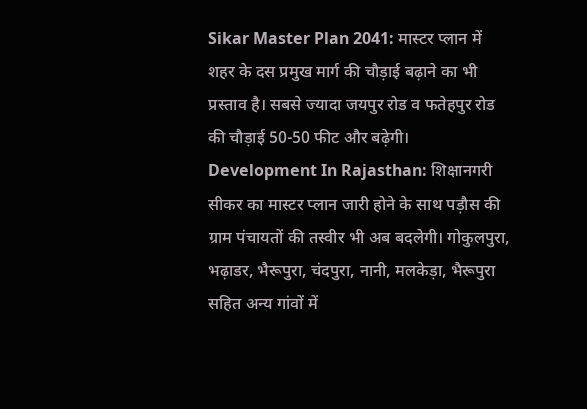Sikar Master Plan 2041: मास्टर प्लान में शहर के दस प्रमुख मार्ग की चौड़ाई बढ़ाने का भी प्रस्ताव है। सबसे ज्यादा जयपुर रोड व फतेहपुर रोड की चौड़ाई 50-50 फीट और बढ़ेगी।
Development In Rajasthan: शिक्षानगरी सीकर का मास्टर प्लान जारी होने के साथ पड़ौस की ग्राम पंचायतों की तस्वीर भी अब बदलेगी। गोकुलपुरा, भढ़ाडर, भैरूपुरा, चंदपुरा, नानी, मलकेड़ा, भैरूपुरा सहित अन्य गांवों में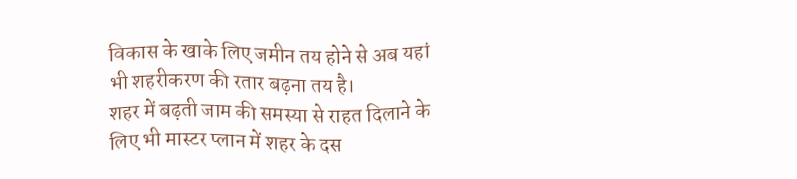विकास के खाके लिए जमीन तय होने से अब यहां भी शहरीकरण की रतार बढ़ना तय है।
शहर में बढ़ती जाम की समस्या से राहत दिलाने के लिए भी मास्टर प्लान में शहर के दस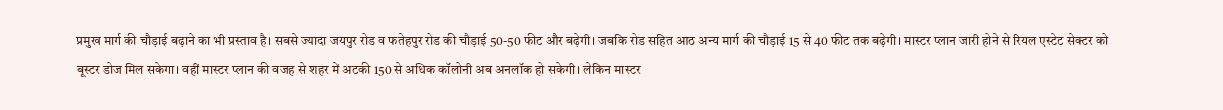प्रमुख मार्ग की चौड़ाई बढ़ाने का भी प्रस्ताव है। सबसे ज्यादा जयपुर रोड व फतेहपुर रोड की चौड़ाई 50-50 फीट और बढ़ेगी। जबकि रोड सहित आठ अन्य मार्ग की चौड़ाई 15 से 40 फीट तक बढ़ेगी। मास्टर प्लान जारी होने से रियल एस्टेट सेक्टर को बूस्टर डोज मिल सकेगा। वहीं मास्टर प्लान की वजह से शहर में अटकी 150 से अधिक कॉलोनी अब अनलॉक हो सकेगी। लेकिन मास्टर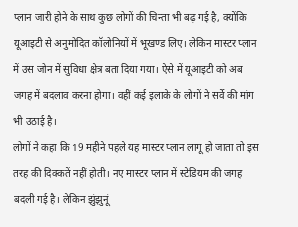प्लान जारी होने के साथ कुछ लोगों की चिन्ता भी बढ़ गई है, क्योंकि यूआइटी से अनुमोदित कॉलोनियों में भूखण्ड लिए। लेकिन मास्टर प्लान में उस जोन में सुविधा क्षेत्र बता दिया गया। ऐसे में यूआइटी को अब जगह में बदलाव करना होगा। वहीं कई इलाके के लोगों ने सर्वे की मांग भी उठाई है।
लोगों ने कहा कि 19 महीने पहले यह मास्टर प्लान लागू हो जाता तो इस तरह की दिक्कतें नहीं होती। नए मास्टर प्लान में स्टेडियम की जगह बदली गई है। लेकिन झुंझुनूं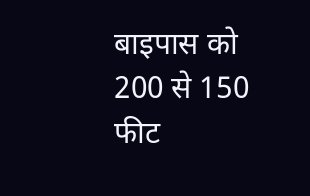बाइपास को 200 से 150 फीट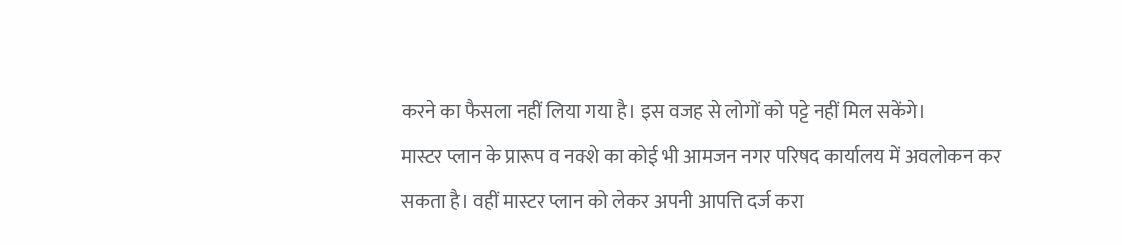करने का फैसला नहीं लिया गया है। इस वजह से लोगों को पट्टे नहीं मिल सकेंगे।
मास्टर प्लान के प्रारूप व नक्शे का कोई भी आमजन नगर परिषद कार्यालय में अवलोकन कर सकता है। वहीं मास्टर प्लान को लेकर अपनी आपत्ति दर्ज करा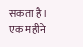सकता है। एक महीने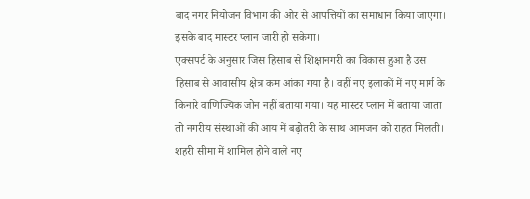बाद नगर नियोजन विभाग की ओर से आपत्तियों का समाधान किया जाएगा। इसके बाद मास्टर प्लान जारी हो सकेगा।
एक्सपर्ट के अनुसार जिस हिसाब से शिक्षानगरी का विकास हुआ है उस हिसाब से आवासीय क्षेत्र कम आंका गया है। वहीं नए इलाकों में नए मार्ग के किनारे वाणिज्यिक जोन नहीं बताया गया। यह मास्टर प्लान में बताया जाता तो नगरीय संस्थाओं की आय में बढ़ोतरी के साथ आमजन को राहत मिलती।
शहरी सीमा में शामिल होने वाले नए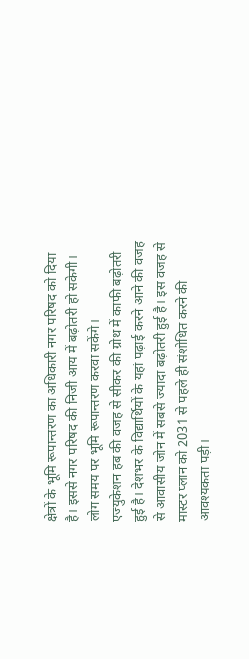क्षेत्रों के भूमि रूपान्तरण का अधिकारी नगर परिषद को दिया है। इससे नगर परिषद की निजी आय में बढ़ोतरी हो सकेगी। लोग समय पर भूमि रूपान्तरण करवा सकेंगे।
एज्युकेशन हब की वजह से सीकर की ग्रोथ में काफी बढ़ोतरी हुई है। देशभर के विद्यार्थियों के यहां पढ़ाई करने आने की वजह से आवासीय जोन में सबसे ज्यादा बढ़ोतरी हुई है। इस वजह से मास्टर प्लान को 2031 से पहले ही संशोधित करने की आवश्यकता पड़ी।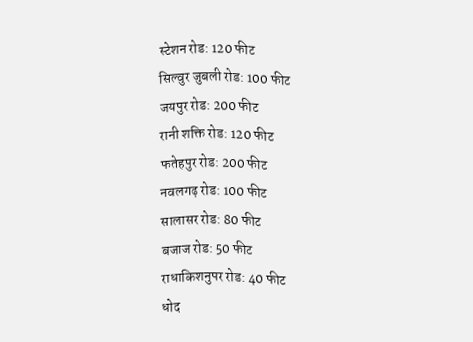स्टेशन रोड: 120 फीट
सिल्वुर जुबली रोड: 100 फीट
जयपुर रोड: 200 फीट
रानी शक्ति रोड: 120 फीट
फतेहपुर रोड: 200 फीट
नवलगढ़ रोड: 100 फीट
सालासर रोड: 80 फीट
बजाज रोड: 50 फीट
राधाकिशनुपर रोड: 40 फीट
धोद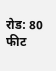रोड: 80 फीट